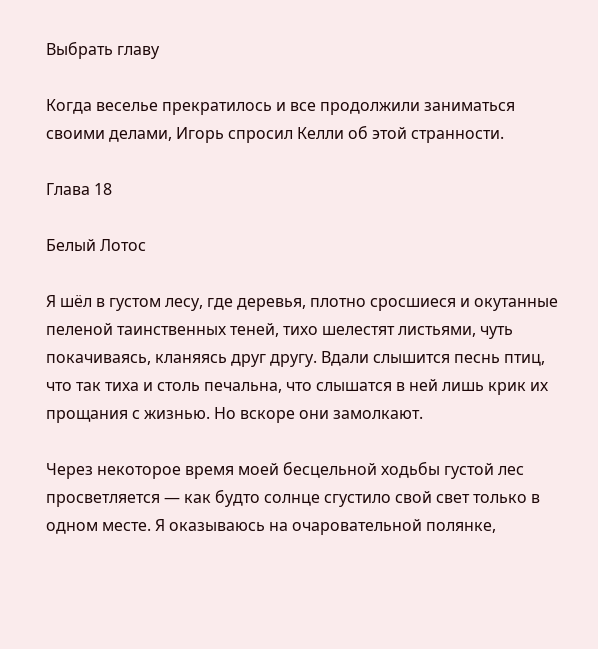Выбрать главу

Когда веселье прекратилось и все продолжили заниматься своими делами, Игорь спросил Келли об этой странности.

Глава 18

Белый Лотос

Я шёл в густом лесу, где деревья, плотно сросшиеся и окутанные пеленой таинственных теней, тихо шелестят листьями, чуть покачиваясь, кланяясь друг другу. Вдали слышится песнь птиц, что так тиха и столь печальна, что слышатся в ней лишь крик их прощания с жизнью. Но вскоре они замолкают.

Через некоторое время моей бесцельной ходьбы густой лес просветляется — как будто солнце сгустило свой свет только в одном месте. Я оказываюсь на очаровательной полянке,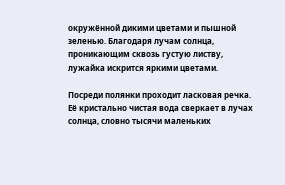окружённой дикими цветами и пышной зеленью. Благодаря лучам солнца, проникающим сквозь густую листву, лужайка искрится яркими цветами.

Посреди полянки проходит ласковая речка. Её кристально чистая вода сверкает в лучах солнца, словно тысячи маленьких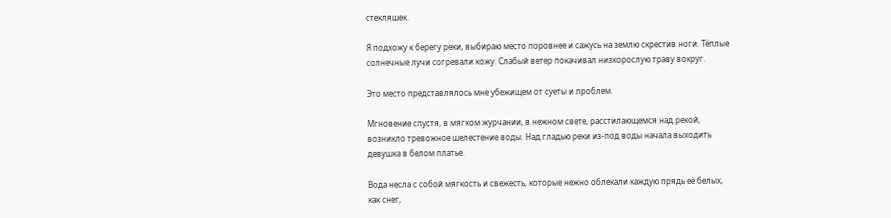стекляшек.

Я подхожу к берегу реки, выбираю место поровнее и сажусь на землю скрестив ноги. Тёплые солнечные лучи согревали кожу. Слабый ветер покачивал низкорослую траву вокруг.

Это место представлялось мне убежищем от суеты и проблем.

Мгновение спустя, в мягком журчании, в нежном свете, расстилающемся над рекой, возникло тревожное шелестение воды. Над гладью реки из-под воды начала выходить девушка в белом платье.

Вода несла с собой мягкость и свежесть, которые нежно облекали каждую прядь её белых, как снег,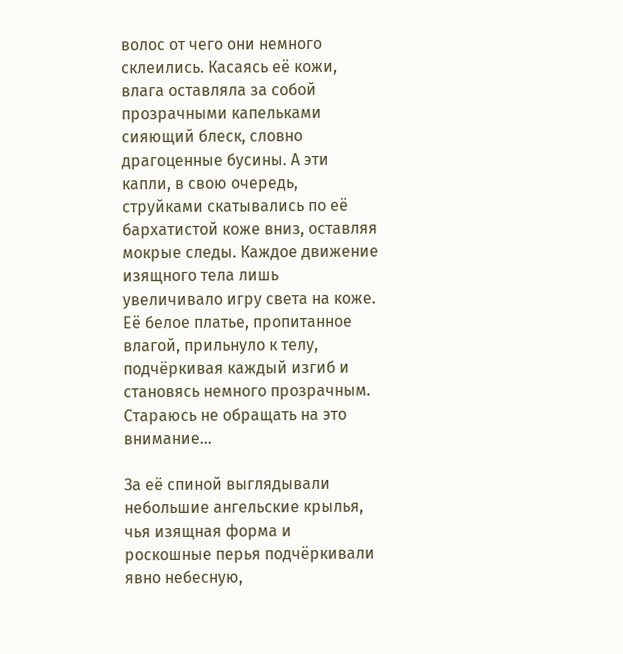волос от чего они немного склеились. Касаясь её кожи, влага оставляла за собой прозрачными капельками сияющий блеск, словно драгоценные бусины. А эти капли, в свою очередь, струйками скатывались по её бархатистой коже вниз, оставляя мокрые следы. Каждое движение изящного тела лишь увеличивало игру света на коже. Её белое платье, пропитанное влагой, прильнуло к телу, подчёркивая каждый изгиб и становясь немного прозрачным. Стараюсь не обращать на это внимание…

За её спиной выглядывали небольшие ангельские крылья, чья изящная форма и роскошные перья подчёркивали явно небесную,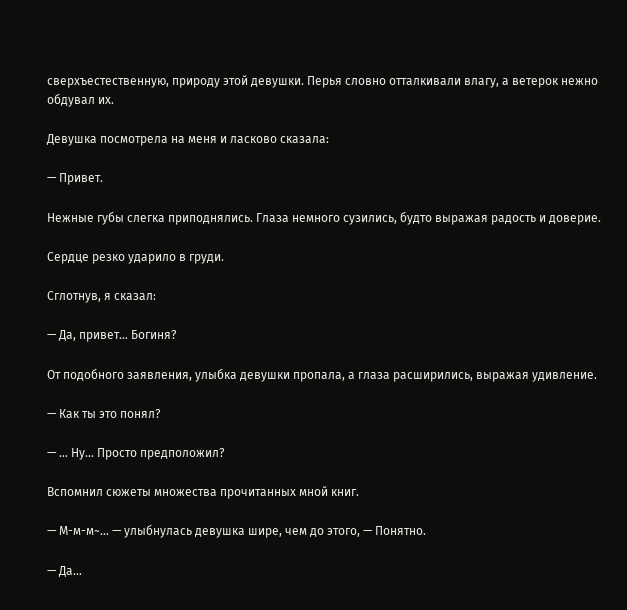сверхъестественную, природу этой девушки. Перья словно отталкивали влагу, а ветерок нежно обдувал их.

Девушка посмотрела на меня и ласково сказала:

— Привет.

Нежные губы слегка приподнялись. Глаза немного сузились, будто выражая радость и доверие.

Сердце резко ударило в груди.

Сглотнув, я сказал:

— Да, привет… Богиня?

От подобного заявления, улыбка девушки пропала, а глаза расширились, выражая удивление.

— Как ты это понял?

— … Ну… Просто предположил?

Вспомнил сюжеты множества прочитанных мной книг.

— М-м-м~… — улыбнулась девушка шире, чем до этого, — Понятно.

— Да…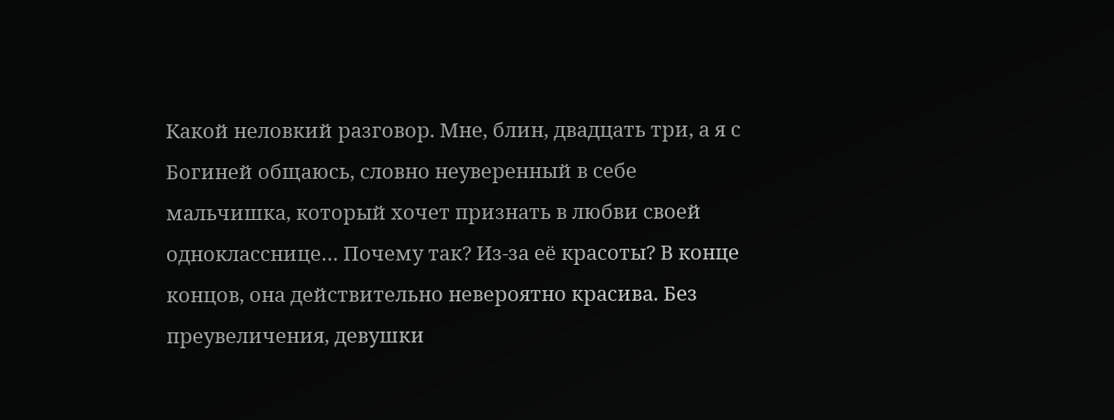Какой неловкий разговор. Мне, блин, двадцать три, а я с Богиней общаюсь, словно неуверенный в себе мальчишка, который хочет признать в любви своей однокласснице… Почему так? Из-за её красоты? В конце концов, она действительно невероятно красива. Без преувеличения, девушки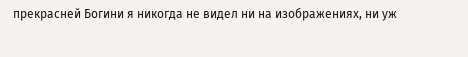прекрасней Богини я никогда не видел ни на изображениях, ни уж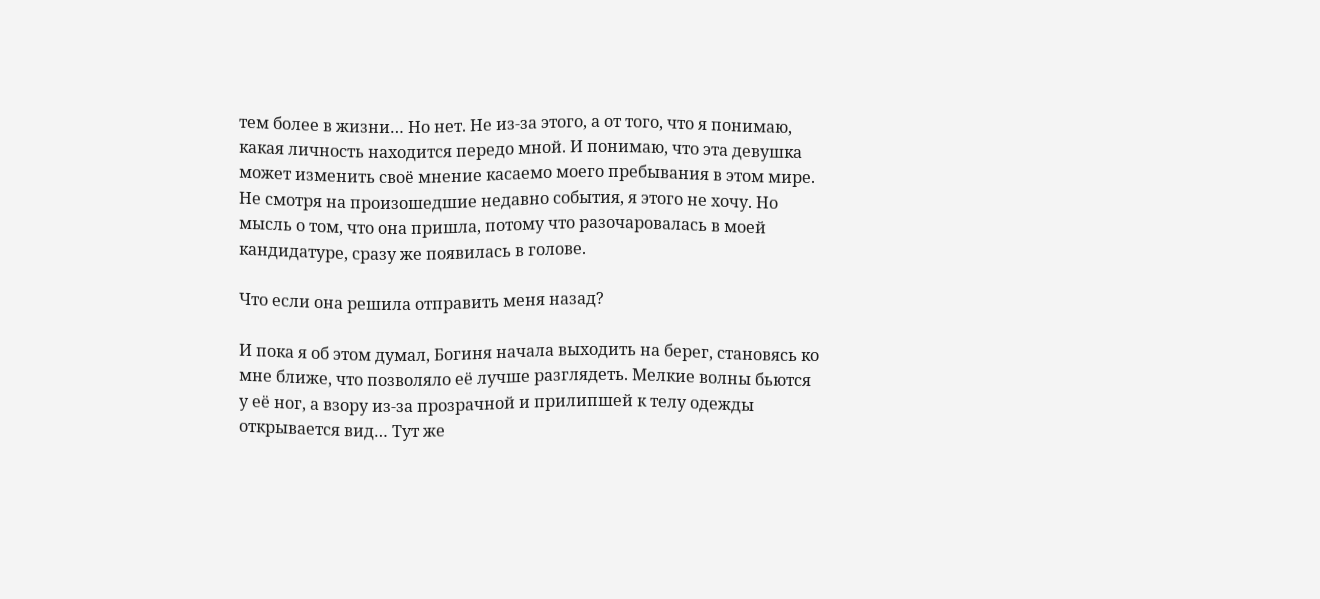тем более в жизни… Но нет. Не из-за этого, а от того, что я понимаю, какая личность находится передо мной. И понимаю, что эта девушка может изменить своë мнение касаемо моего пребывания в этом мире. Не смотря на произошедшие недавно события, я этого не хочу. Но мысль о том, что она пришла, потому что разочаровалась в моей кандидатуре, сразу же появилась в голове.

Что если она решила отправить меня назад?

И пока я об этом думал, Богиня начала выходить на берег, становясь ко мне ближе, что позволяло её лучше разглядеть. Мелкие волны бьются у её ног, а взору из-за прозрачной и прилипшей к телу одежды открывается вид… Тут же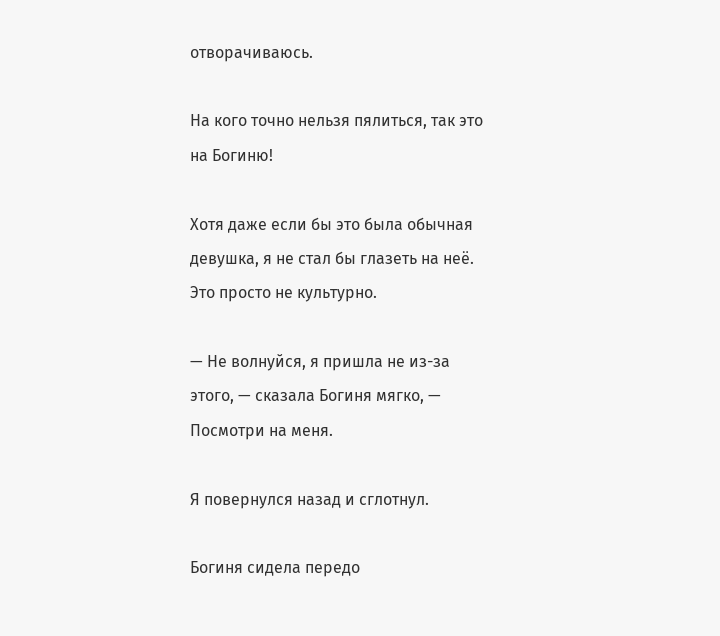отворачиваюсь.

На кого точно нельзя пялиться, так это на Богиню!

Хотя даже если бы это была обычная девушка, я не стал бы глазеть на неё. Это просто не культурно.

— Не волнуйся, я пришла не из-за этого, — сказала Богиня мягко, — Посмотри на меня.

Я повернулся назад и сглотнул.

Богиня сидела передо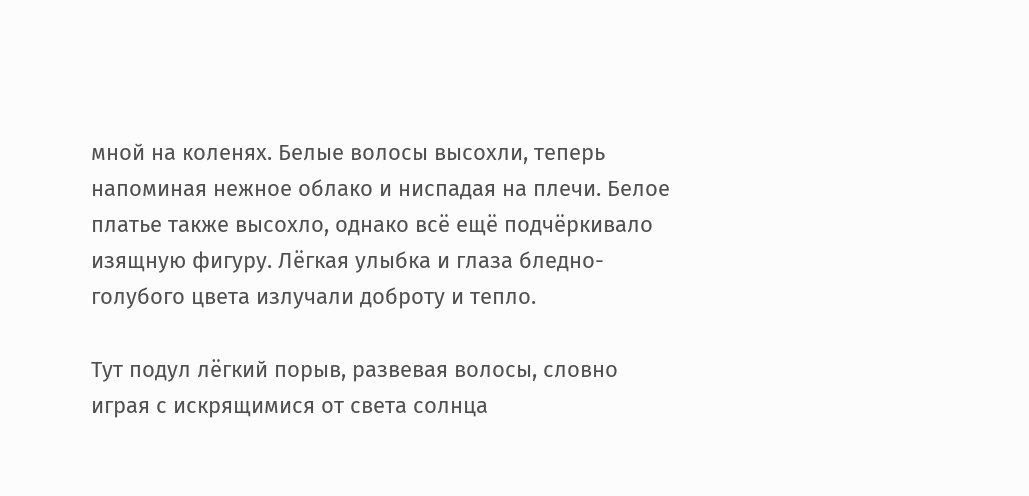мной на коленях. Белые волосы высохли, теперь напоминая нежное облако и ниспадая на плечи. Белое платье также высохло, однако всё ещё подчёркивало изящную фигуру. Лёгкая улыбка и глаза бледно-голубого цвета излучали доброту и тепло.

Тут подул лёгкий порыв, развевая волосы, словно играя с искрящимися от света солнца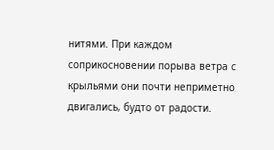нитями. При каждом соприкосновении порыва ветра с крыльями они почти неприметно двигались, будто от радости.